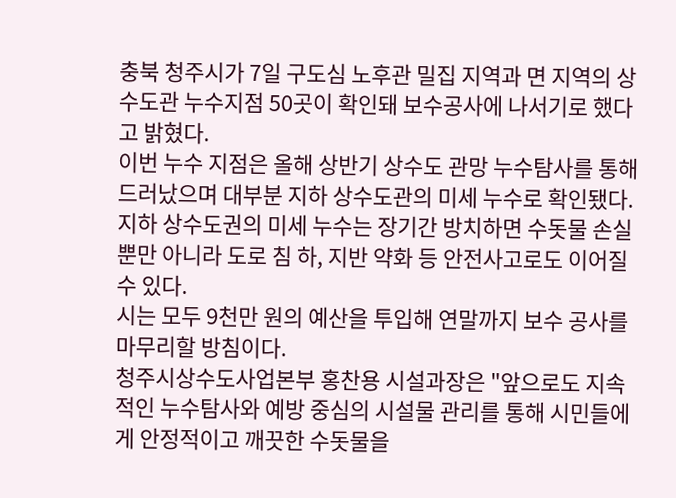충북 청주시가 7일 구도심 노후관 밀집 지역과 면 지역의 상수도관 누수지점 50곳이 확인돼 보수공사에 나서기로 했다고 밝혔다.
이번 누수 지점은 올해 상반기 상수도 관망 누수탐사를 통해 드러났으며 대부분 지하 상수도관의 미세 누수로 확인됐다.
지하 상수도권의 미세 누수는 장기간 방치하면 수돗물 손실 뿐만 아니라 도로 침 하, 지반 약화 등 안전사고로도 이어질 수 있다.
시는 모두 9천만 원의 예산을 투입해 연말까지 보수 공사를 마무리할 방침이다.
청주시상수도사업본부 홍찬용 시설과장은 "앞으로도 지속적인 누수탐사와 예방 중심의 시설물 관리를 통해 시민들에게 안정적이고 깨끗한 수돗물을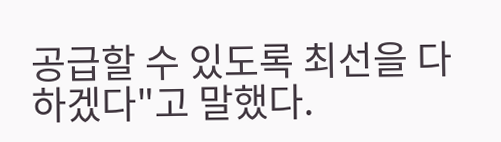공급할 수 있도록 최선을 다하겠다"고 말했다.